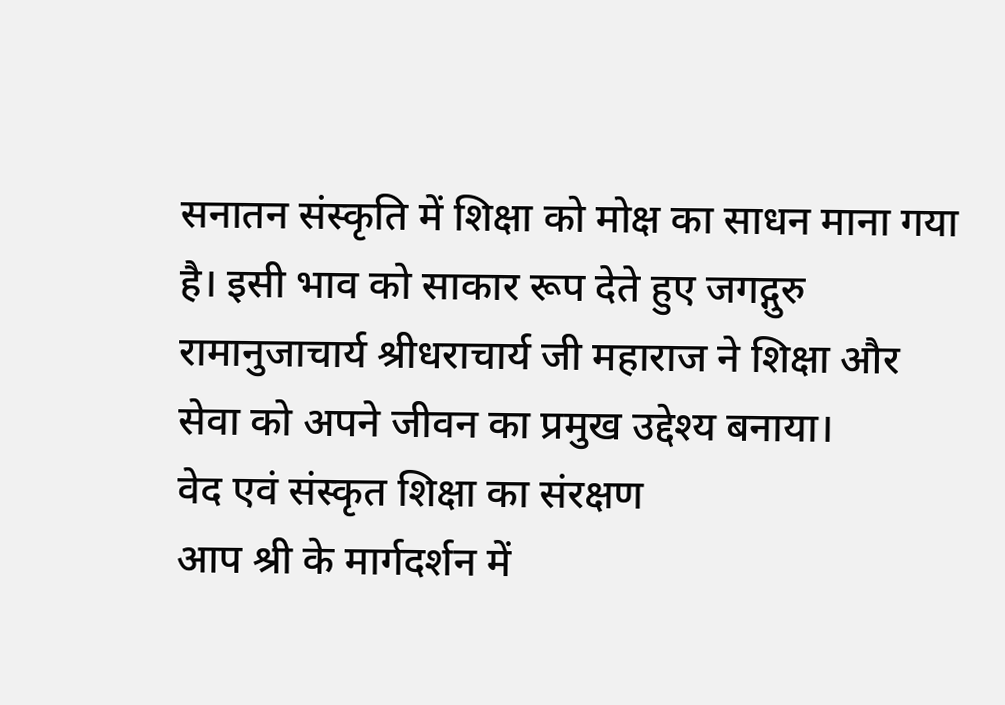सनातन संस्कृति में शिक्षा को मोक्ष का साधन माना गया है। इसी भाव को साकार रूप देते हुए जगद्गुरु रामानुजाचार्य श्रीधराचार्य जी महाराज ने शिक्षा और सेवा को अपने जीवन का प्रमुख उद्देश्य बनाया।
वेद एवं संस्कृत शिक्षा का संरक्षण
आप श्री के मार्गदर्शन में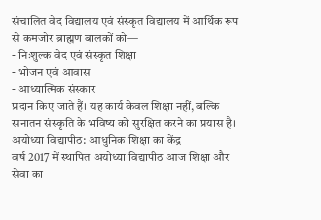संचालित वेद विद्यालय एवं संस्कृत विद्यालय में आर्थिक रूप से कमजोर ब्राह्मण बालकों को—
- निःशुल्क वेद एवं संस्कृत शिक्षा
- भोजन एवं आवास
- आध्यात्मिक संस्कार
प्रदान किए जाते हैं। यह कार्य केवल शिक्षा नहीं, बल्कि सनातन संस्कृति के भविष्य को सुरक्षित करने का प्रयास है।
अयोध्या विद्यापीठ: आधुनिक शिक्षा का केंद्र
वर्ष 2017 में स्थापित अयोध्या विद्यापीठ आज शिक्षा और सेवा का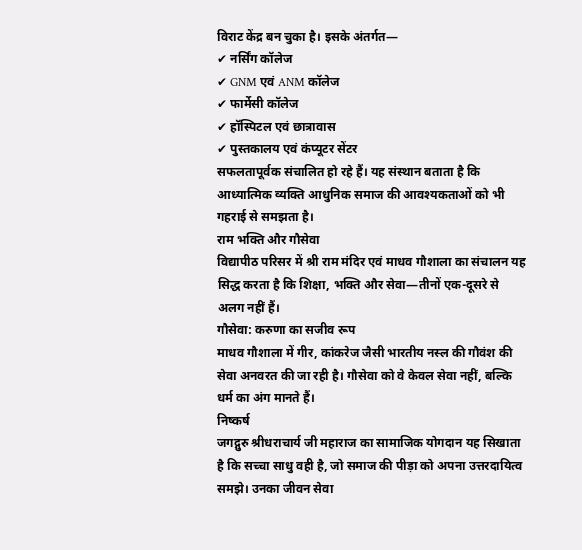विराट केंद्र बन चुका है। इसके अंतर्गत—
✔ नर्सिंग कॉलेज
✔ GNM एवं ANM कॉलेज
✔ फार्मेसी कॉलेज
✔ हॉस्पिटल एवं छात्रावास
✔ पुस्तकालय एवं कंप्यूटर सेंटर
सफलतापूर्वक संचालित हो रहे हैं। यह संस्थान बताता है कि आध्यात्मिक व्यक्ति आधुनिक समाज की आवश्यकताओं को भी गहराई से समझता है।
राम भक्ति और गौसेवा
विद्यापीठ परिसर में श्री राम मंदिर एवं माधव गौशाला का संचालन यह सिद्ध करता है कि शिक्षा, भक्ति और सेवा—तीनों एक-दूसरे से अलग नहीं हैं।
गौसेवा: करुणा का सजीव रूप
माधव गौशाला में गीर, कांकरेज जैसी भारतीय नस्ल की गौवंश की सेवा अनवरत की जा रही है। गौसेवा को वे केवल सेवा नहीं, बल्कि धर्म का अंग मानते हैं।
निष्कर्ष
जगद्गुरु श्रीधराचार्य जी महाराज का सामाजिक योगदान यह सिखाता है कि सच्चा साधु वही है, जो समाज की पीड़ा को अपना उत्तरदायित्व समझे। उनका जीवन सेवा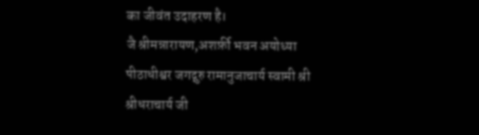का जीवंत उदाहरण है।
जै श्रीमन्नारायण,अशर्फ़ी भवन अयोध्या पीठाधीश्वर जगद्गुरु रामानुजाचार्य स्वामी श्री श्रीधराचार्य जी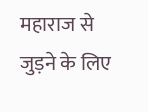महाराज से जुड़ने के लिए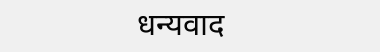धन्यवाद